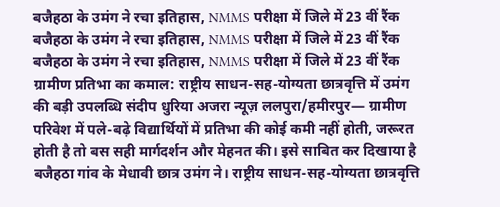बजैहठा के उमंग ने रचा इतिहास, NMMS परीक्षा में जिले में 23 वीं रैंक
बजैहठा के उमंग ने रचा इतिहास, NMMS परीक्षा में जिले में 23 वीं रैंक
बजैहठा के उमंग ने रचा इतिहास, NMMS परीक्षा में जिले में 23 वीं रैंक
ग्रामीण प्रतिभा का कमाल: राष्ट्रीय साधन-सह-योग्यता छात्रवृत्ति में उमंग की बड़ी उपलब्धि संदीप धुरिया अजरा न्यूज़ ललपुरा/हमीरपुर— ग्रामीण परिवेश में पले-बढ़े विद्यार्थियों में प्रतिभा की कोई कमी नहीं होती, जरूरत होती है तो बस सही मार्गदर्शन और मेहनत की। इसे साबित कर दिखाया है बजैहठा गांव के मेधावी छात्र उमंग ने। राष्ट्रीय साधन-सह-योग्यता छात्रवृत्ति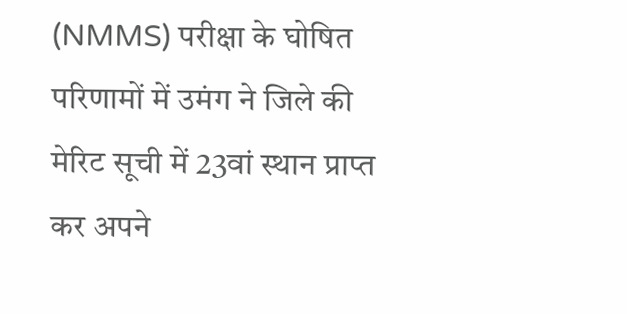(NMMS) परीक्षा के घोषित परिणामों में उमंग ने जिले की मेरिट सूची में 23वां स्थान प्राप्त कर अपने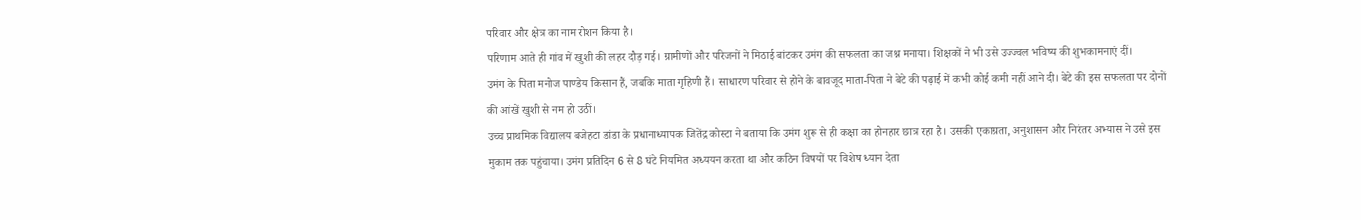परिवार और क्षेत्र का नाम रोशन किया है।
परिणाम आते ही गांव में खुशी की लहर दौड़ गई। ग्रामीणों और परिजनों ने मिठाई बांटकर उमंग की सफलता का जश्न मनाया। शिक्षकों ने भी उसे उज्ज्वल भविष्य की शुभकामनाएं दीं।
उमंग के पिता मनोज पाण्डेय किसान हैं, जबकि माता गृहिणी हैं। साधारण परिवार से होने के बावजूद माता-पिता ने बेटे की पढ़ाई में कभी कोई कमी नहीं आने दी। बेटे की इस सफलता पर दोनों की आंखें खुशी से नम हो उठीं।
उच्च प्राथमिक विद्यालय बजेहटा डांडा के प्रधानाध्यापक जितेंद्र कोस्टा ने बताया कि उमंग शुरू से ही कक्षा का होनहार छात्र रहा है। उसकी एकाग्रता, अनुशासन और निरंतर अभ्यास ने उसे इस मुकाम तक पहुंचाया। उमंग प्रतिदिन 6 से 8 घंटे नियमित अध्ययन करता था और कठिन विषयों पर विशेष ध्यान देता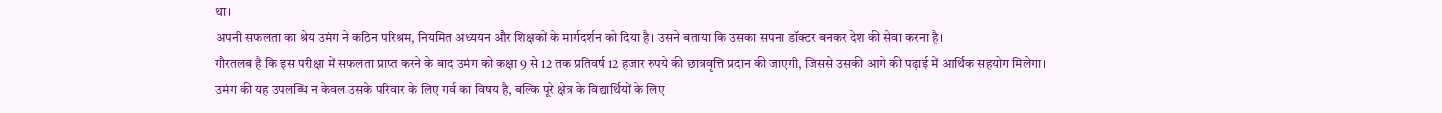था।
अपनी सफलता का श्रेय उमंग ने कठिन परिश्रम, नियमित अध्ययन और शिक्षकों के मार्गदर्शन को दिया है। उसने बताया कि उसका सपना डॉक्टर बनकर देश की सेवा करना है।
गौरतलब है कि इस परीक्षा में सफलता प्राप्त करने के बाद उमंग को कक्षा 9 से 12 तक प्रतिवर्ष 12 हजार रुपये की छात्रवृत्ति प्रदान की जाएगी, जिससे उसकी आगे की पढ़ाई में आर्थिक सहयोग मिलेगा।
उमंग की यह उपलब्धि न केवल उसके परिवार के लिए गर्व का विषय है, बल्कि पूरे क्षेत्र के विद्यार्थियों के लिए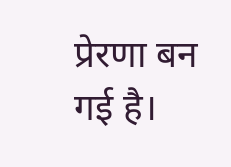प्रेरणा बन गई है।